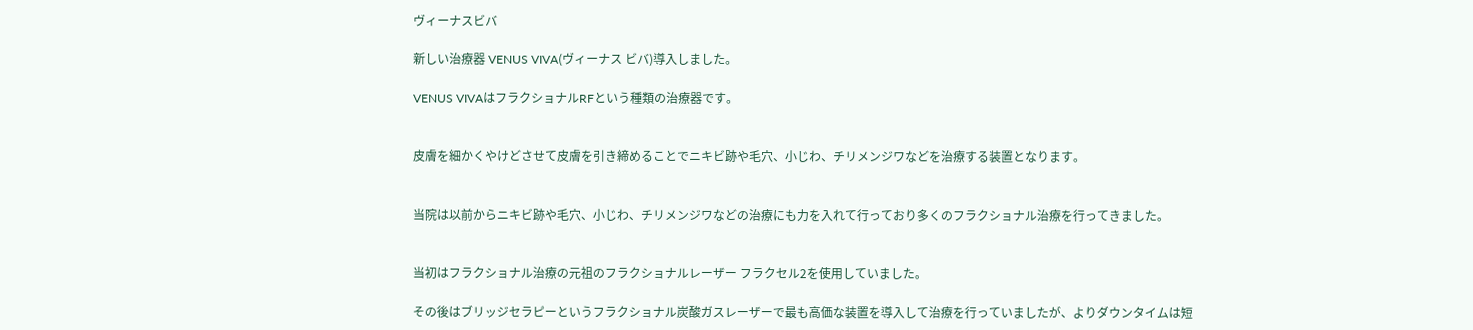ヴィーナスビバ

新しい治療器 VENUS VIVA(ヴィーナス ビバ)導入しました。

VENUS VIVAはフラクショナルRFという種類の治療器です。


皮膚を細かくやけどさせて皮膚を引き締めることでニキビ跡や毛穴、小じわ、チリメンジワなどを治療する装置となります。


当院は以前からニキビ跡や毛穴、小じわ、チリメンジワなどの治療にも力を入れて行っており多くのフラクショナル治療を行ってきました。


当初はフラクショナル治療の元祖のフラクショナルレーザー フラクセル2を使用していました。

その後はブリッジセラピーというフラクショナル炭酸ガスレーザーで最も高価な装置を導入して治療を行っていましたが、よりダウンタイムは短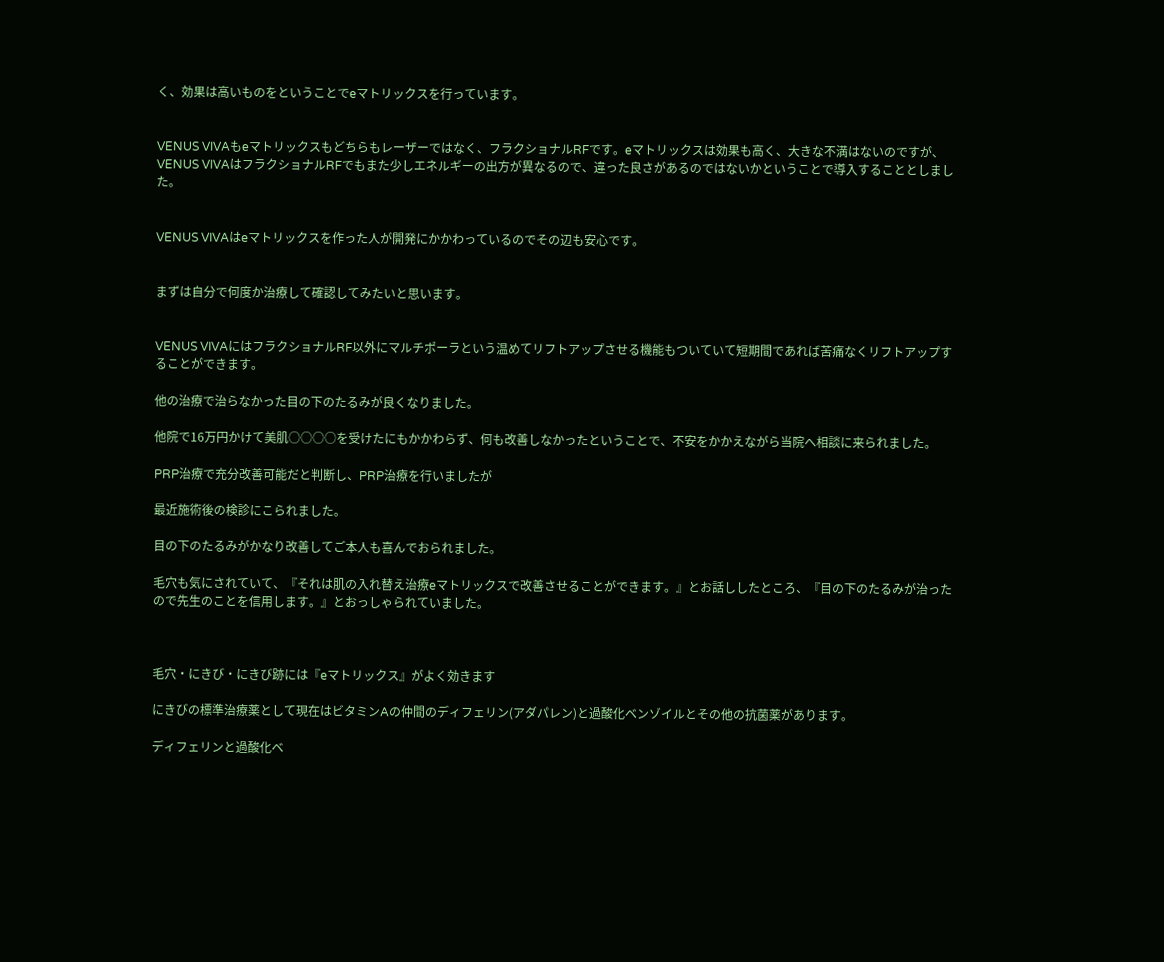く、効果は高いものをということでeマトリックスを行っています。


VENUS VIVAもeマトリックスもどちらもレーザーではなく、フラクショナルRFです。eマトリックスは効果も高く、大きな不満はないのですが、VENUS VIVAはフラクショナルRFでもまた少しエネルギーの出方が異なるので、違った良さがあるのではないかということで導入することとしました。


VENUS VIVAはeマトリックスを作った人が開発にかかわっているのでその辺も安心です。


まずは自分で何度か治療して確認してみたいと思います。


VENUS VIVAにはフラクショナルRF以外にマルチポーラという温めてリフトアップさせる機能もついていて短期間であれば苦痛なくリフトアップすることができます。

他の治療で治らなかった目の下のたるみが良くなりました。

他院で16万円かけて美肌○○○○を受けたにもかかわらず、何も改善しなかったということで、不安をかかえながら当院へ相談に来られました。

PRP治療で充分改善可能だと判断し、PRP治療を行いましたが

最近施術後の検診にこられました。

目の下のたるみがかなり改善してご本人も喜んでおられました。

毛穴も気にされていて、『それは肌の入れ替え治療eマトリックスで改善させることができます。』とお話ししたところ、『目の下のたるみが治ったので先生のことを信用します。』とおっしゃられていました。



毛穴・にきび・にきび跡には『eマトリックス』がよく効きます

にきびの標準治療薬として現在はビタミンAの仲間のディフェリン(アダパレン)と過酸化ベンゾイルとその他の抗菌薬があります。

ディフェリンと過酸化ベ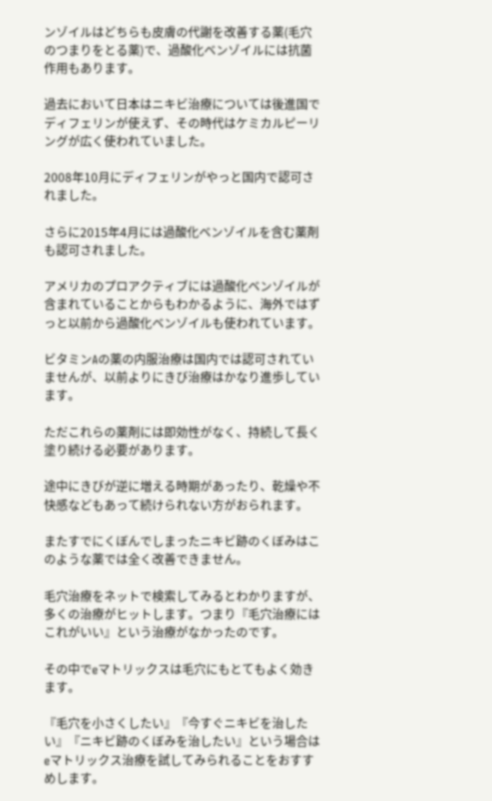ンゾイルはどちらも皮膚の代謝を改善する薬(毛穴のつまりをとる薬)で、過酸化ベンゾイルには抗菌作用もあります。

過去において日本はニキビ治療については後進国でディフェリンが使えず、その時代はケミカルピーリングが広く使われていました。

2008年10月にディフェリンがやっと国内で認可されました。

さらに2015年4月には過酸化ベンゾイルを含む薬剤も認可されました。

アメリカのプロアクティブには過酸化ベンゾイルが含まれていることからもわかるように、海外ではずっと以前から過酸化ベンゾイルも使われています。

ビタミンAの薬の内服治療は国内では認可されていませんが、以前よりにきび治療はかなり進歩しています。

ただこれらの薬剤には即効性がなく、持続して長く塗り続ける必要があります。

途中にきびが逆に増える時期があったり、乾燥や不快感などもあって続けられない方がおられます。

またすでにくぼんでしまったニキビ跡のくぼみはこのような薬では全く改善できません。

毛穴治療をネットで検索してみるとわかりますが、多くの治療がヒットします。つまり『毛穴治療にはこれがいい』という治療がなかったのです。

その中でeマトリックスは毛穴にもとてもよく効きます。

『毛穴を小さくしたい』『今すぐニキビを治したい』『ニキビ跡のくぼみを治したい』という場合はeマトリックス治療を試してみられることをおすすめします。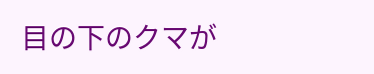目の下のクマが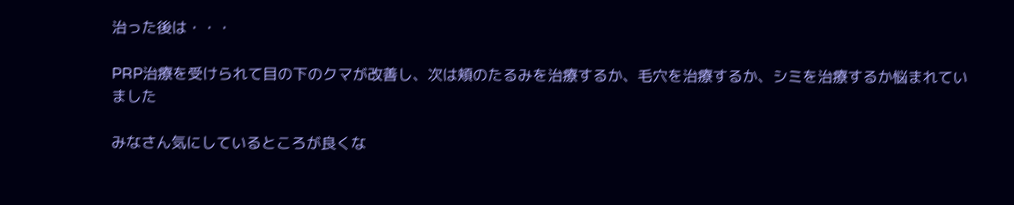治った後は・・・

PRP治療を受けられて目の下のクマが改善し、次は頬のたるみを治療するか、毛穴を治療するか、シミを治療するか悩まれていました

みなさん気にしているところが良くな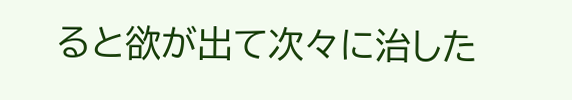ると欲が出て次々に治した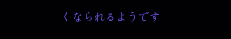くなられるようです